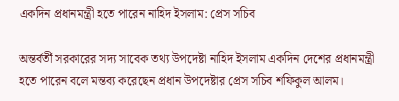একদিন প্রধানমন্ত্রী হতে পারেন নাহিদ ইসলাম: প্রেস সচিব

অন্তর্বর্তী সরকারের সদ্য সাবেক তথ্য উপদেষ্টা নাহিদ ইসলাম একদিন দেশের প্রধানমন্ত্রী হতে পারেন বলে মন্তব্য করেছেন প্রধান উপদেষ্টার প্রেস সচিব শফিকুল আলম।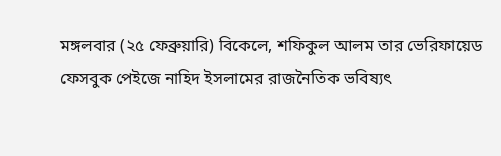মঙ্গলবার (২৫ ফেব্রুয়ারি) বিকেলে, শফিকুল আলম তার ভেরিফায়েড ফেসবুক পেইজে নাহিদ ইসলামের রাজনৈতিক ভবিষ্যৎ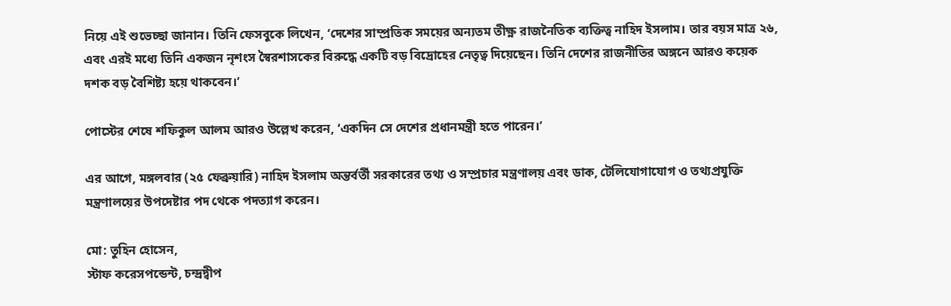নিয়ে এই শুভেচ্ছা জানান। তিনি ফেসবুকে লিখেন, ‘দেশের সাম্প্রতিক সময়ের অন্যতম তীক্ষ্ণ রাজনৈতিক ব্যক্তিত্ব নাহিদ ইসলাম। তার বয়স মাত্র ২৬, এবং এরই মধ্যে তিনি একজন নৃশংস স্বৈরশাসকের বিরুদ্ধে একটি বড় বিদ্রোহের নেতৃত্ব দিয়েছেন। তিনি দেশের রাজনীতির অঙ্গনে আরও কয়েক দশক বড় বৈশিষ্ট্য হয়ে থাকবেন।’

পোস্টের শেষে শফিকুল আলম আরও উল্লেখ করেন, ‘একদিন সে দেশের প্রধানমন্ত্রী হতে পারেন।’

এর আগে, মঙ্গলবার (২৫ ফেব্রুয়ারি) নাহিদ ইসলাম অন্তর্বর্তী সরকারের তথ্য ও সম্প্রচার মন্ত্রণালয় এবং ডাক, টেলিযোগাযোগ ও তথ্যপ্রযুক্তি মন্ত্রণালয়ের উপদেষ্টার পদ থেকে পদত্যাগ করেন।

মো: তুহিন হোসেন,
স্টাফ করেসপন্ডেন্ট, চন্দ্রদ্বীপ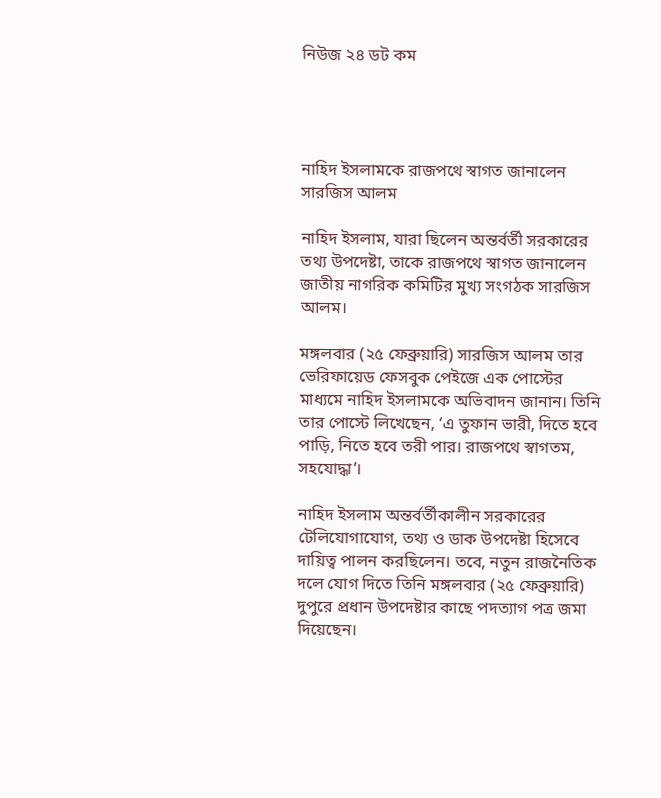নিউজ ২৪ ডট কম




নাহিদ ইসলামকে রাজপথে স্বাগত জানালেন সারজিস আলম

নাহিদ ইসলাম, যারা ছিলেন অন্তর্বর্তী সরকারের তথ্য উপদেষ্টা, তাকে রাজপথে স্বাগত জানালেন জাতীয় নাগরিক কমিটির মুখ্য সংগঠক সারজিস আলম।

মঙ্গলবার (২৫ ফেব্রুয়ারি) সারজিস আলম তার ভেরিফায়েড ফেসবুক পেইজে এক পোস্টের মাধ্যমে নাহিদ ইসলামকে অভিবাদন জানান। তিনি তার পোস্টে লিখেছেন, ‘এ তুফান ভারী, দিতে হবে পাড়ি, নিতে হবে তরী পার। রাজপথে স্বাগতম, সহযোদ্ধা’।

নাহিদ ইসলাম অন্তর্বর্তীকালীন সরকারের টেলিযোগাযোগ, তথ্য ও ডাক উপদেষ্টা হিসেবে দায়িত্ব পালন করছিলেন। তবে, নতুন রাজনৈতিক দলে যোগ দিতে তিনি মঙ্গলবার (২৫ ফেব্রুয়ারি) দুপুরে প্রধান উপদেষ্টার কাছে পদত্যাগ পত্র জমা দিয়েছেন।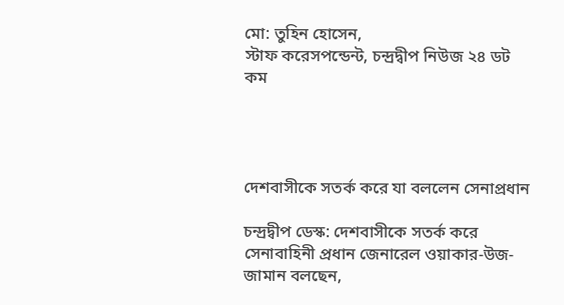মো: তুহিন হোসেন,
স্টাফ করেসপন্ডেন্ট, চন্দ্রদ্বীপ নিউজ ২৪ ডট কম




দেশবাসীকে সতর্ক করে যা বললেন সেনাপ্রধান

চন্দ্রদ্বীপ ডেস্ক: দেশবাসীকে সতর্ক করে সেনাবাহিনী প্রধান জেনারেল ওয়াকার-উজ-জামান বলছেন,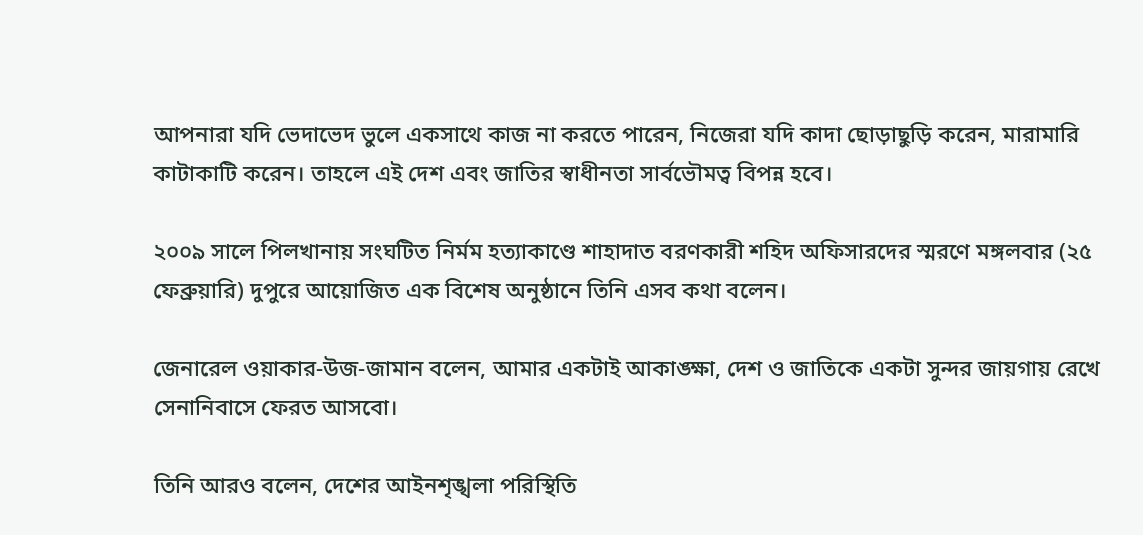আপনারা যদি ভেদাভেদ ভুলে একসাথে কাজ না করতে পারেন, নিজেরা যদি কাদা ছোড়াছুড়ি করেন, মারামারি কাটাকাটি করেন। তাহলে এই দেশ এবং জাতির স্বাধীনতা সার্বভৌমত্ব বিপন্ন হবে।

২০০৯ সালে পিলখানায় সংঘটিত নির্মম হত্যাকাণ্ডে শাহাদাত বরণকারী শহিদ অফিসারদের স্মরণে মঙ্গলবার (২৫ ফেব্রুয়ারি) দুপুরে আয়োজিত এক বিশেষ অনুষ্ঠানে তিনি এসব কথা বলেন।

জেনারেল ওয়াকার-উজ-জামান বলেন, আমার একটাই আকাঙ্ক্ষা, দেশ ও জাতিকে একটা সুন্দর জায়গায় রেখে সেনানিবাসে ফেরত আসবো।

তিনি আরও বলেন, দেশের আইনশৃঙ্খলা পরিস্থিতি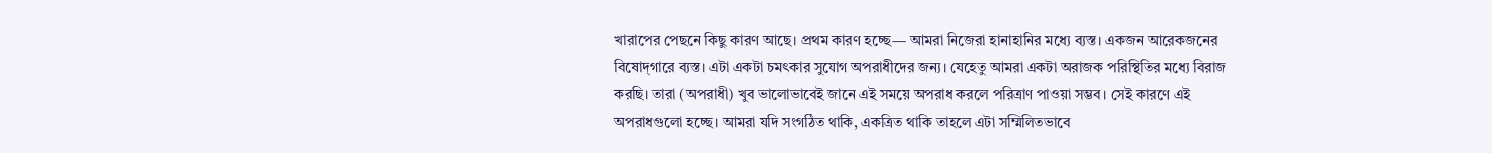খারাপের পেছনে কিছু কারণ আছে। প্রথম কারণ হচ্ছে— আমরা নিজেরা হানাহানির মধ্যে ব্যস্ত। একজন আরেকজনের বিষোদ্‌গারে ব্যস্ত। এটা একটা চমৎকার সুযোগ অপরাধীদের জন্য। যেহেতু আমরা একটা অরাজক পরিস্থিতির মধ্যে বিরাজ করছি। তারা (অপরাধী) খুব ভালোভাবেই জানে এই সময়ে অপরাধ করলে পরিত্রাণ পাওয়া সম্ভব। সেই কারণে এই অপরাধগুলো হচ্ছে। আমরা যদি সংগঠিত থাকি, একত্রিত থাকি তাহলে এটা সম্মিলিতভাবে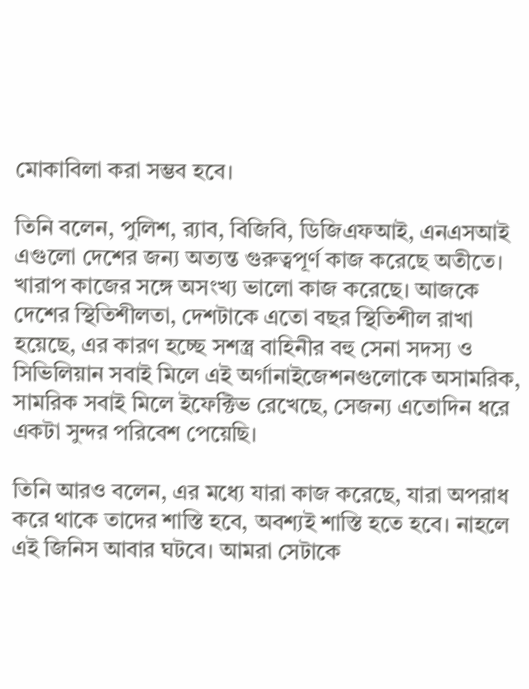মোকাবিলা করা সম্ভব হবে।

তিনি বলেন, পুলিশ, র‍্যাব, বিজিবি, ডিজিএফআই, এনএসআই এগুলো দেশের জন্য অত্যন্ত গুরুত্বপূর্ণ কাজ করেছে অতীতে। খারাপ কাজের সঙ্গে অসংখ্য ভালো কাজ করেছে। আজকে দেশের স্থিতিশীলতা, দেশটাকে এতো বছর স্থিতিশীল রাখা হয়েছে, এর কারণ হচ্ছে সশস্ত্র বাহিনীর বহু সেনা সদস্য ও সিভিলিয়ান সবাই মিলে এই অর্গানাইজেশনগুলোকে অসামরিক, সামরিক সবাই মিলে ইফেক্টিভ রেখেছে, সেজন্য এতোদিন ধরে একটা সুন্দর পরিবেশ পেয়েছি।

তিনি আরও বলেন, এর মধ্যে যারা কাজ করেছে, যারা অপরাধ করে থাকে তাদের শাস্তি হবে, অবশ্যই শাস্তি হতে হবে। নাহলে এই জিনিস আবার ঘটবে। আমরা সেটাকে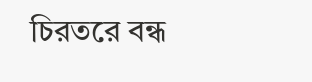চিরতরে বন্ধ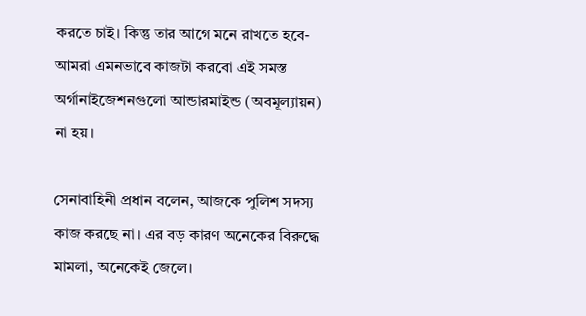করতে চাই। কিন্তু তার আগে মনে রাখতে হবে- আমরা এমনভাবে কাজটা করবো এই সমস্ত অর্গানাইজেশনগুলো আন্ডারমাইন্ড (অবমূল্যায়ন) না হয়।

সেনাবাহিনী প্রধান বলেন, আজকে পুলিশ সদস্য কাজ করছে না। এর বড় কারণ অনেকের বিরুদ্ধে মামলা, অনেকেই জেলে।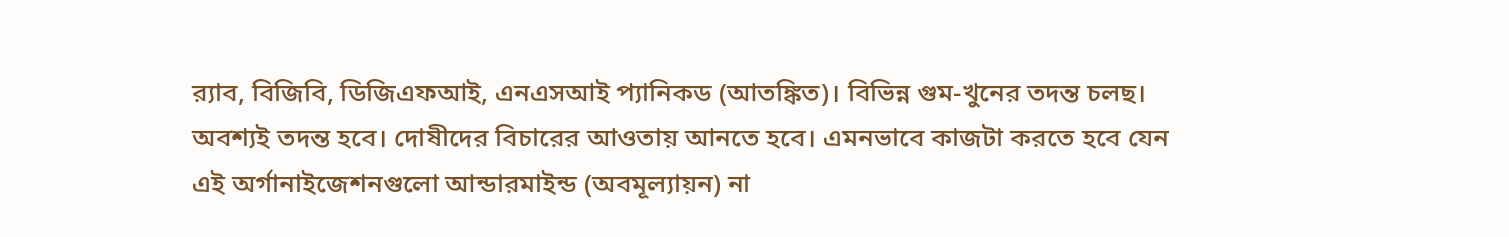র‍্যাব, বিজিবি, ডিজিএফআই, এনএসআই প্যানিকড (আতঙ্কিত)। বিভিন্ন গুম-খুনের তদন্ত চলছ। অবশ্যই তদন্ত হবে। দোষীদের বিচারের আওতায় আনতে হবে। এমনভাবে কাজটা করতে হবে যেন এই অর্গানাইজেশনগুলো আন্ডারমাইন্ড (অবমূল্যায়ন) না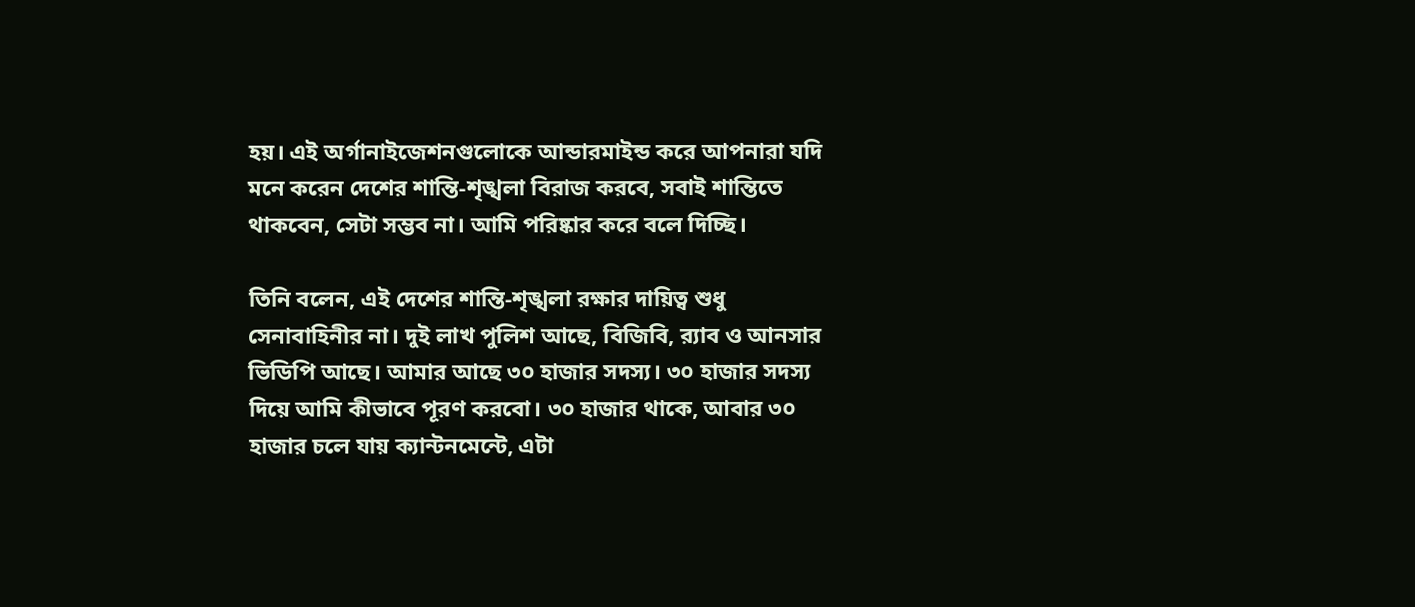হয়। এই অর্গানাইজেশনগুলোকে আন্ডারমাইন্ড করে আপনারা যদি মনে করেন দেশের শান্তি-শৃঙ্খলা বিরাজ করবে, সবাই শান্তিতে থাকবেন, সেটা সম্ভব না। আমি পরিষ্কার করে বলে দিচ্ছি।

তিনি বলেন, এই দেশের শান্তি-শৃঙ্খলা রক্ষার দায়িত্ব শুধু সেনাবাহিনীর না। দুই লাখ পুলিশ আছে, বিজিবি, র‍্যাব ও আনসার ভিডিপি আছে। আমার আছে ৩০ হাজার সদস্য। ৩০ হাজার সদস্য দিয়ে আমি কীভাবে পূরণ করবো। ৩০ হাজার থাকে, আবার ৩০ হাজার চলে যায় ক্যান্টনমেন্টে, এটা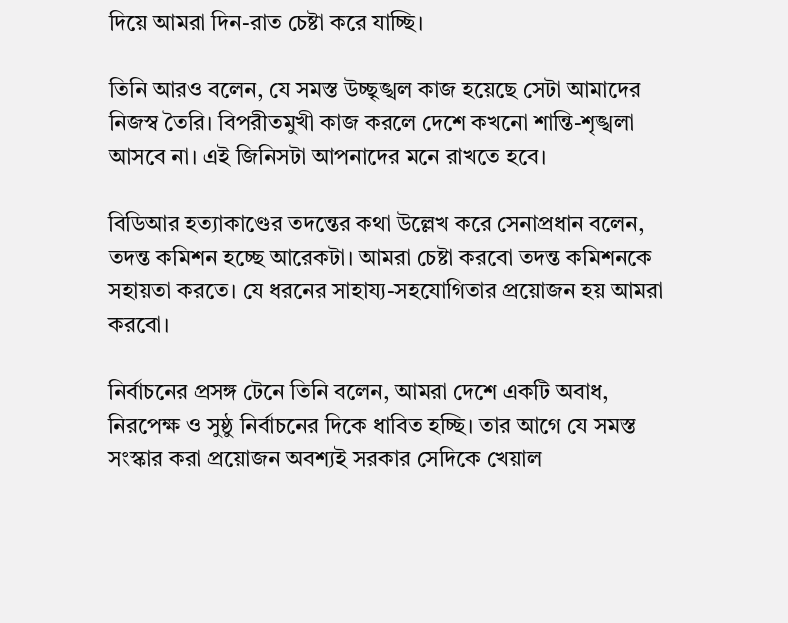দিয়ে আমরা দিন-রাত চেষ্টা করে যাচ্ছি।

তিনি আরও বলেন, যে সমস্ত উচ্ছৃঙ্খল কাজ হয়েছে সেটা আমাদের নিজস্ব তৈরি। বিপরীতমুখী কাজ করলে দেশে কখনো শান্তি-শৃঙ্খলা আসবে না। এই জিনিসটা আপনাদের মনে রাখতে হবে।

বিডিআর হত্যাকাণ্ডের তদন্তের কথা উল্লেখ করে সেনাপ্রধান বলেন, তদন্ত কমিশন হচ্ছে আরেকটা। আমরা চেষ্টা করবো তদন্ত কমিশনকে সহায়তা করতে। যে ধরনের সাহায্য-সহযোগিতার প্রয়োজন হয় আমরা করবো।

নির্বাচনের প্রসঙ্গ টেনে তিনি বলেন, আমরা দেশে একটি অবাধ, নিরপেক্ষ ও সুষ্ঠু নির্বাচনের দিকে ধাবিত হচ্ছি। তার আগে যে সমস্ত সংস্কার করা প্রয়োজন অবশ্যই সরকার সেদিকে খেয়াল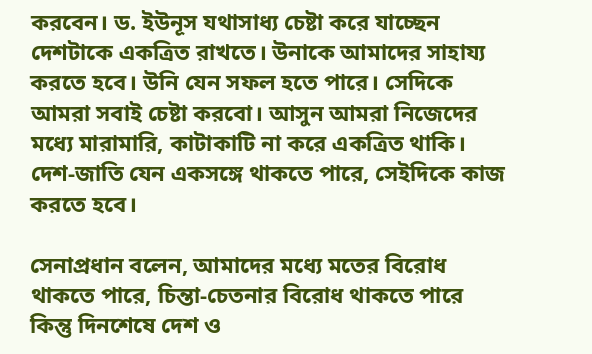করবেন। ড. ইউনূস যথাসাধ্য চেষ্টা করে যাচ্ছেন দেশটাকে একত্রিত রাখতে। উনাকে আমাদের সাহায্য করতে হবে। উনি যেন সফল হতে পারে। সেদিকে আমরা সবাই চেষ্টা করবো। আসুন আমরা নিজেদের মধ্যে মারামারি, কাটাকাটি না করে একত্রিত থাকি। দেশ-জাতি যেন একসঙ্গে থাকতে পারে, সেইদিকে কাজ করতে হবে।

সেনাপ্রধান বলেন, আমাদের মধ্যে মতের বিরোধ থাকতে পারে, চিন্তা-চেতনার বিরোধ থাকতে পারে কিন্তু দিনশেষে দেশ ও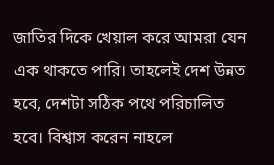জাতির দিকে খেয়াল করে আমরা যেন এক থাকতে পারি। তাহলেই দেশ উন্নত হবে, দেশটা সঠিক পথে পরিচালিত হবে। বিশ্বাস করেন নাহলে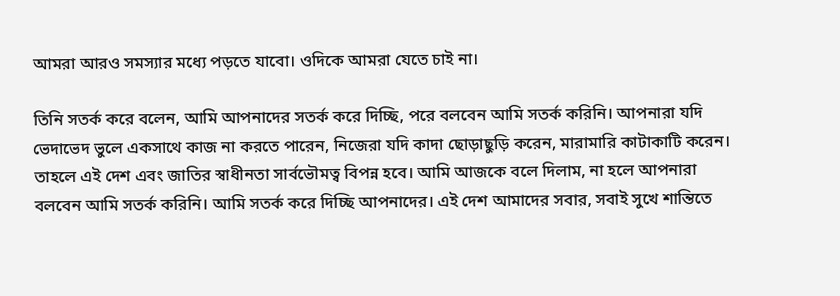আমরা আরও সমস্যার মধ্যে পড়তে যাবো। ওদিকে আমরা যেতে চাই না।

তিনি সতর্ক করে বলেন, আমি আপনাদের সতর্ক করে দিচ্ছি, পরে বলবেন আমি সতর্ক করিনি। আপনারা যদি ভেদাভেদ ভুলে একসাথে কাজ না করতে পারেন, নিজেরা যদি কাদা ছোড়াছুড়ি করেন, মারামারি কাটাকাটি করেন। তাহলে এই দেশ এবং জাতির স্বাধীনতা সার্বভৌমত্ব বিপন্ন হবে। আমি আজকে বলে দিলাম, না হলে আপনারা বলবেন আমি সতর্ক করিনি। আমি সতর্ক করে দিচ্ছি আপনাদের। এই দেশ আমাদের সবার, সবাই সুখে শান্তিতে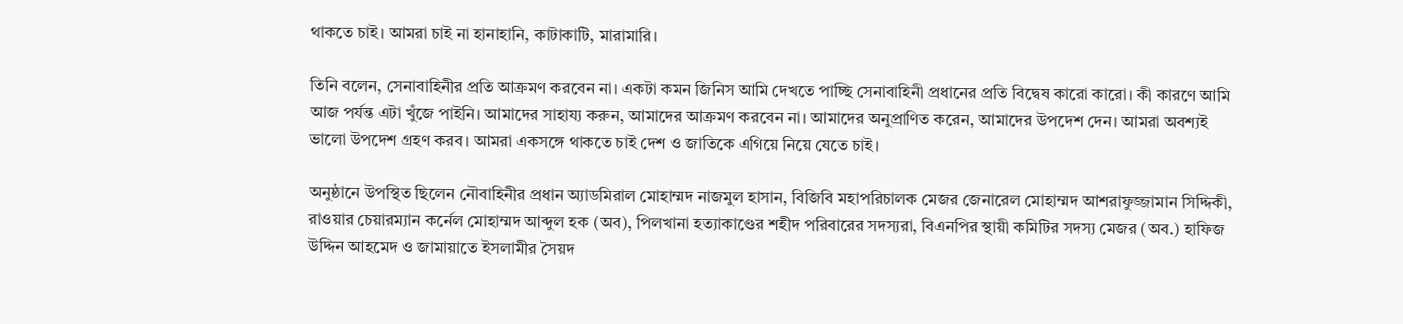থাকতে চাই। আমরা চাই না হানাহানি, কাটাকাটি, মারামারি।

তিনি বলেন, সেনাবাহিনীর প্রতি আক্রমণ করবেন না। একটা কমন জিনিস আমি দেখতে পাচ্ছি সেনাবাহিনী প্রধানের প্রতি বিদ্বেষ কারো কারো। কী কারণে আমি আজ পর্যন্ত এটা খুঁজে পাইনি। আমাদের সাহায্য করুন, আমাদের আক্রমণ করবেন না। আমাদের অনুপ্রাণিত করেন, আমাদের উপদেশ দেন। আমরা অবশ্যই ভালো উপদেশ গ্রহণ করব। আমরা একসঙ্গে থাকতে চাই দেশ ও জাতিকে এগিয়ে নিয়ে যেতে চাই।

অনুষ্ঠানে উপস্থিত ছিলেন নৌবাহিনীর প্রধান অ্যাডমিরাল মোহাম্মদ নাজমুল হাসান, বিজিবি মহাপরিচালক মেজর জেনারেল মোহাম্মদ আশরাফুজ্জামান সিদ্দিকী, রাওয়ার চেয়ারম্যান কর্নেল মোহাম্মদ আব্দুল হক (অব), পিলখানা হত্যাকাণ্ডের শহীদ পরিবারের সদস্যরা, বিএনপির স্থায়ী কমিটির সদস্য মেজর (অব.) হাফিজ উদ্দিন আহমেদ ও জামায়াতে ইসলামীর সৈয়দ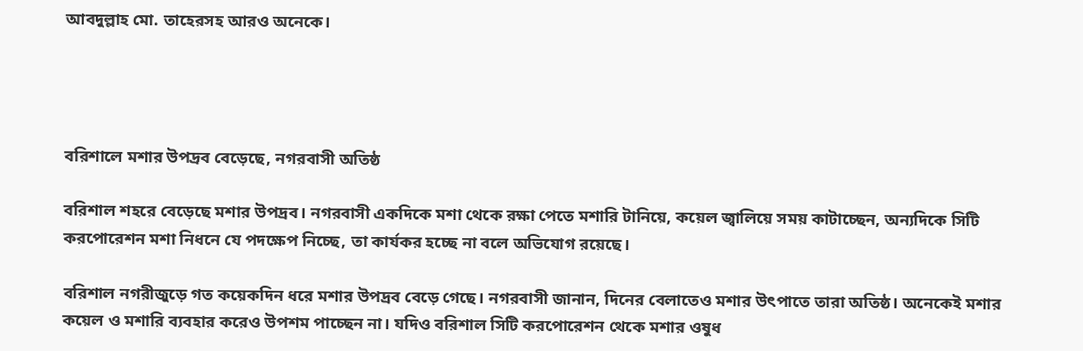আবদুল্লাহ মো. তাহেরসহ আরও অনেকে।




বরিশালে মশার উপদ্রব বেড়েছে, নগরবাসী অতিষ্ঠ

বরিশাল শহরে বেড়েছে মশার উপদ্রব। নগরবাসী একদিকে মশা থেকে রক্ষা পেতে মশারি টানিয়ে, কয়েল জ্বালিয়ে সময় কাটাচ্ছেন, অন্যদিকে সিটি করপোরেশন মশা নিধনে যে পদক্ষেপ নিচ্ছে, তা কার্যকর হচ্ছে না বলে অভিযোগ রয়েছে।

বরিশাল নগরীজুড়ে গত কয়েকদিন ধরে মশার উপদ্রব বেড়ে গেছে। নগরবাসী জানান, দিনের বেলাতেও মশার উৎপাতে তারা অতিষ্ঠ। অনেকেই মশার কয়েল ও মশারি ব্যবহার করেও উপশম পাচ্ছেন না। যদিও বরিশাল সিটি করপোরেশন থেকে মশার ওষুধ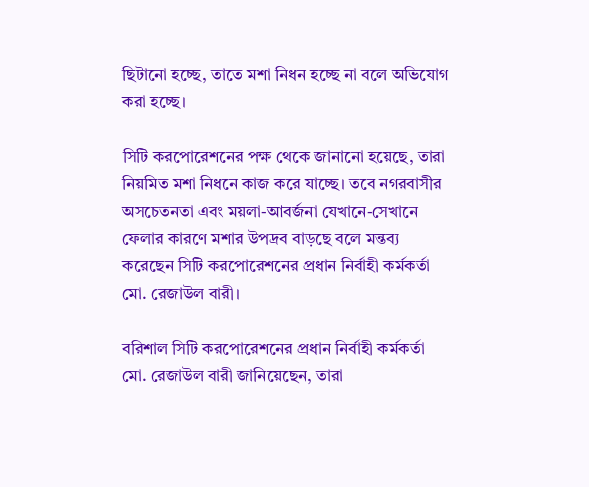ছিটানো হচ্ছে, তাতে মশা নিধন হচ্ছে না বলে অভিযোগ করা হচ্ছে।

সিটি করপোরেশনের পক্ষ থেকে জানানো হয়েছে, তারা নিয়মিত মশা নিধনে কাজ করে যাচ্ছে। তবে নগরবাসীর অসচেতনতা এবং ময়লা-আবর্জনা যেখানে-সেখানে ফেলার কারণে মশার উপদ্রব বাড়ছে বলে মন্তব্য করেছেন সিটি করপোরেশনের প্রধান নির্বাহী কর্মকর্তা মো. রেজাউল বারী।

বরিশাল সিটি করপোরেশনের প্রধান নির্বাহী কর্মকর্তা মো. রেজাউল বারী জানিয়েছেন, তারা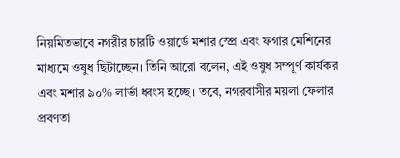নিয়মিতভাবে নগরীর চারটি ওয়ার্ডে মশার স্প্রে এবং ফগার মেশিনের মাধ্যমে ওষুধ ছিটাচ্ছেন। তিনি আরো বলেন, এই ওষুধ সম্পূর্ণ কার্যকর এবং মশার ৯০% লার্ভা ধ্বংস হচ্ছে। তবে, নগরবাসীর ময়লা ফেলার প্রবণতা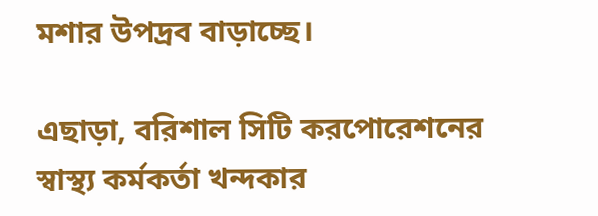মশার উপদ্রব বাড়াচ্ছে।

এছাড়া, বরিশাল সিটি করপোরেশনের স্বাস্থ্য কর্মকর্তা খন্দকার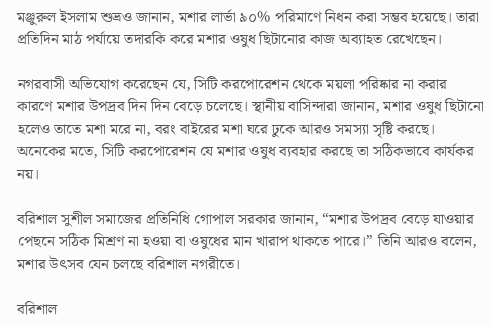মঞ্জুরুল ইসলাম শুভ্রও জানান, মশার লার্ভা ৯০% পরিমাণে নিধন করা সম্ভব হয়েছে। তারা প্রতিদিন মাঠ পর্যায়ে তদারকি করে মশার ওষুধ ছিটানোর কাজ অব্যাহত রেখেছেন।

নগরবাসী অভিযোগ করেছেন যে, সিটি করপোরেশন থেকে ময়লা পরিষ্কার না করার কারণে মশার উপদ্রব দিন দিন বেড়ে চলেছে। স্থানীয় বাসিন্দারা জানান, মশার ওষুধ ছিটানো হলেও তাতে মশা মরে না, বরং বাইরের মশা ঘরে ঢুকে আরও সমস্যা সৃষ্টি করছে। অনেকের মতে, সিটি করপোরেশন যে মশার ওষুধ ব্যবহার করছে তা সঠিকভাবে কার্যকর নয়।

বরিশাল সুশীল সমাজের প্রতিনিধি গোপাল সরকার জানান, “মশার উপদ্রব বেড়ে যাওয়ার পেছনে সঠিক মিশ্রণ না হওয়া বা ওষুধের মান খারাপ থাকতে পারে।” তিনি আরও বলেন, মশার উৎসব যেন চলছে বরিশাল নগরীতে।

বরিশাল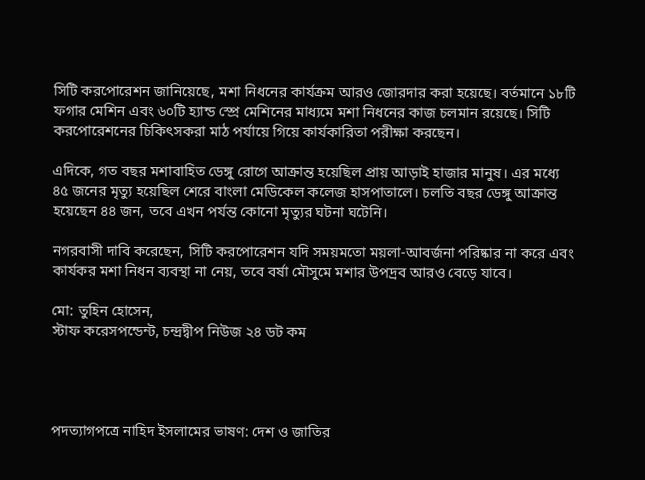সিটি করপোরেশন জানিয়েছে, মশা নিধনের কার্যক্রম আরও জোরদার করা হয়েছে। বর্তমানে ১৮টি ফগার মেশিন এবং ৬০টি হ্যান্ড স্প্রে মেশিনের মাধ্যমে মশা নিধনের কাজ চলমান রয়েছে। সিটি করপোরেশনের চিকিৎসকরা মাঠ পর্যায়ে গিয়ে কার্যকারিতা পরীক্ষা করছেন।

এদিকে, গত বছর মশাবাহিত ডেঙ্গু রোগে আক্রান্ত হয়েছিল প্রায় আড়াই হাজার মানুষ। এর মধ্যে ৪৫ জনের মৃত্যু হয়েছিল শেরে বাংলা মেডিকেল কলেজ হাসপাতালে। চলতি বছর ডেঙ্গু আক্রান্ত হয়েছেন ৪৪ জন, তবে এখন পর্যন্ত কোনো মৃত্যুর ঘটনা ঘটেনি।

নগরবাসী দাবি করেছেন, সিটি করপোরেশন যদি সময়মতো ময়লা-আবর্জনা পরিষ্কার না করে এবং কার্যকর মশা নিধন ব্যবস্থা না নেয়, তবে বর্ষা মৌসুমে মশার উপদ্রব আরও বেড়ে যাবে।

মো: তুহিন হোসেন,
স্টাফ করেসপন্ডেন্ট, চন্দ্রদ্বীপ নিউজ ২৪ ডট কম




পদত্যাগপত্রে নাহিদ ইসলামের ভাষণ: দেশ ও জাতির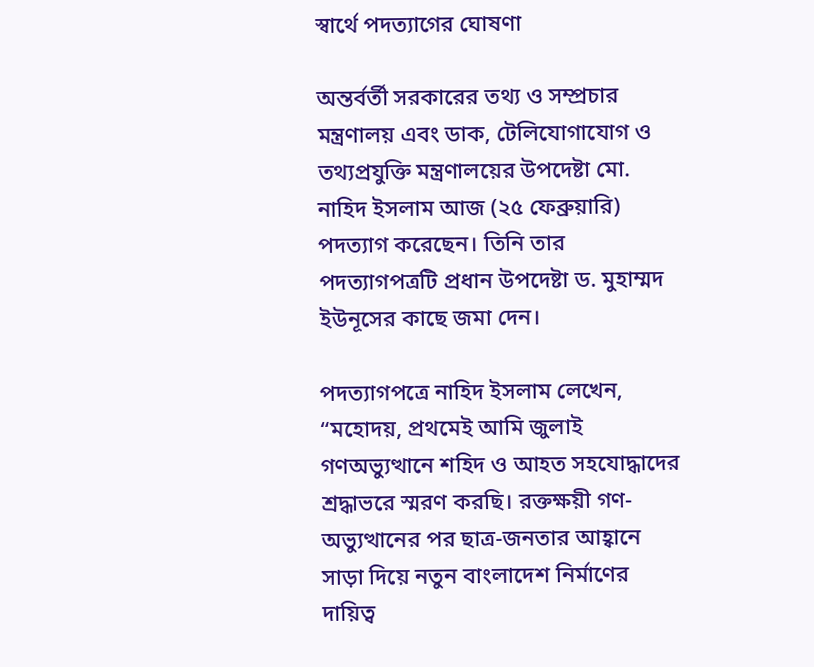স্বার্থে পদত্যাগের ঘোষণা

অন্তর্বর্তী সরকারের তথ্য ও সম্প্রচার মন্ত্রণালয় এবং ডাক, টেলিযোগাযোগ ও তথ্যপ্রযুক্তি মন্ত্রণালয়ের উপদেষ্টা মো. নাহিদ ইসলাম আজ (২৫ ফেব্রুয়ারি) পদত্যাগ করেছেন। তিনি তার পদত্যাগপত্রটি প্রধান উপদেষ্টা ড. মুহাম্মদ ইউনূসের কাছে জমা দেন।

পদত্যাগপত্রে নাহিদ ইসলাম লেখেন, “মহোদয়, প্রথমেই আমি জুলাই গণঅভ্যুত্থানে শহিদ ও আহত সহযোদ্ধাদের শ্রদ্ধাভরে স্মরণ করছি। রক্তক্ষয়ী গণ-অভ্যুত্থানের পর ছাত্র-জনতার আহ্বানে সাড়া দিয়ে নতুন বাংলাদেশ নির্মাণের দায়িত্ব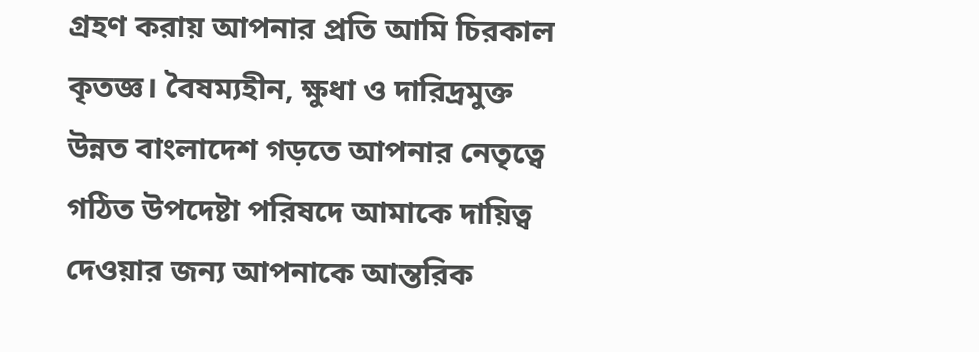গ্রহণ করায় আপনার প্রতি আমি চিরকাল কৃতজ্ঞ। বৈষম্যহীন, ক্ষুধা ও দারিদ্রমুক্ত উন্নত বাংলাদেশ গড়তে আপনার নেতৃত্বে গঠিত উপদেষ্টা পরিষদে আমাকে দায়িত্ব দেওয়ার জন্য আপনাকে আন্তরিক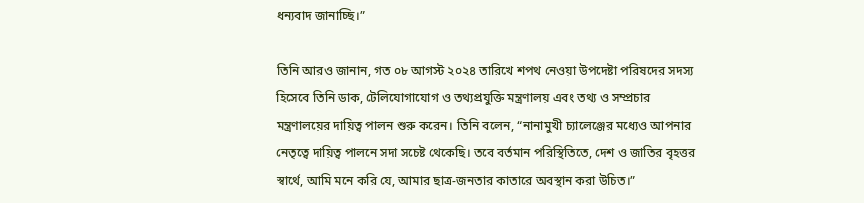ধন্যবাদ জানাচ্ছি।”

তিনি আরও জানান, গত ০৮ আগস্ট ২০২৪ তারিখে শপথ নেওয়া উপদেষ্টা পরিষদের সদস্য হিসেবে তিনি ডাক, টেলিযোগাযোগ ও তথ্যপ্রযুক্তি মন্ত্রণালয় এবং তথ্য ও সম্প্রচার মন্ত্রণালয়ের দায়িত্ব পালন শুরু করেন। তিনি বলেন, “নানামুখী চ্যালেঞ্জের মধ্যেও আপনার নেতৃত্বে দায়িত্ব পালনে সদা সচেষ্ট থেকেছি। তবে বর্তমান পরিস্থিতিতে, দেশ ও জাতির বৃহত্তর স্বার্থে, আমি মনে করি যে, আমার ছাত্র-জনতার কাতারে অবস্থান করা উচিত।”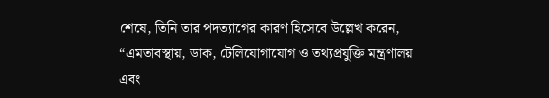শেষে, তিনি তার পদত্যাগের কারণ হিসেবে উল্লেখ করেন, “এমতাবস্থায়, ডাক, টেলিযোগাযোগ ও তথ্যপ্রযুক্তি মন্ত্রণালয় এবং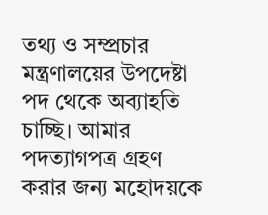তথ্য ও সম্প্রচার মন্ত্রণালয়ের উপদেষ্টা পদ থেকে অব্যাহতি চাচ্ছি। আমার পদত্যাগপত্র গ্রহণ করার জন্য মহোদয়কে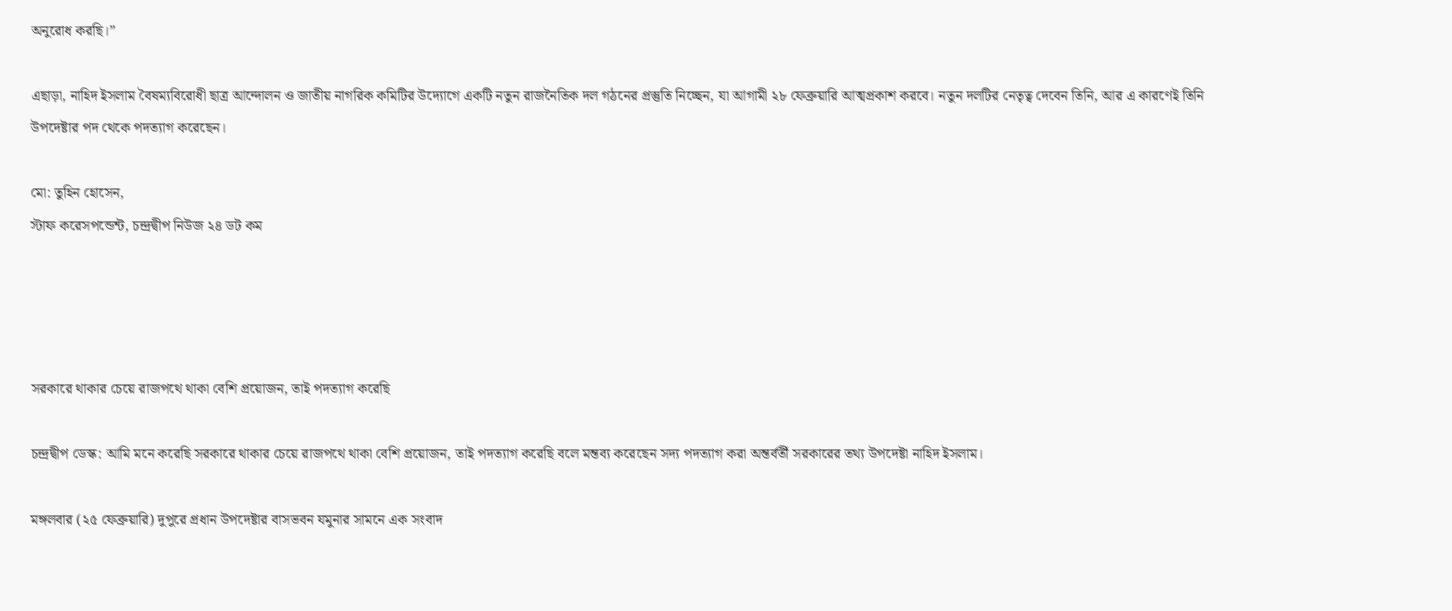অনুরোধ করছি।”

এছাড়া, নাহিদ ইসলাম বৈষম্যবিরোধী ছাত্র আন্দোলন ও জাতীয় নাগরিক কমিটির উদ্যোগে একটি নতুন রাজনৈতিক দল গঠনের প্রস্তুতি নিচ্ছেন, যা আগামী ২৮ ফেব্রুয়ারি আত্মপ্রকাশ করবে। নতুন দলটির নেতৃত্ব দেবেন তিনি, আর এ কারণেই তিনি উপদেষ্টার পদ থেকে পদত্যাগ করেছেন।

মো: তুহিন হোসেন,
স্টাফ করেসপন্ডেন্ট, চন্দ্রদ্বীপ নিউজ ২৪ ডট কম




সরকারে থাকার চেয়ে রাজপথে থাকা বেশি প্রয়োজন, তাই পদত্যাগ করেছি

চন্দ্রদ্বীপ ডেস্ক: আমি মনে করেছি সরকারে থাকার চেয়ে রাজপথে থাকা বেশি প্রয়োজন, তাই পদত্যাগ করেছি বলে মন্তব্য করেছেন সদ্য পদত্যাগ করা অন্তর্বর্তী সরকারের তথ্য উপদেষ্টা নাহিদ ইসলাম।

মঙ্গলবার (২৫ ফেব্রুয়ারি) দুপুরে প্রধান উপদেষ্টার বাসভবন যমুনার সামনে এক সংবাদ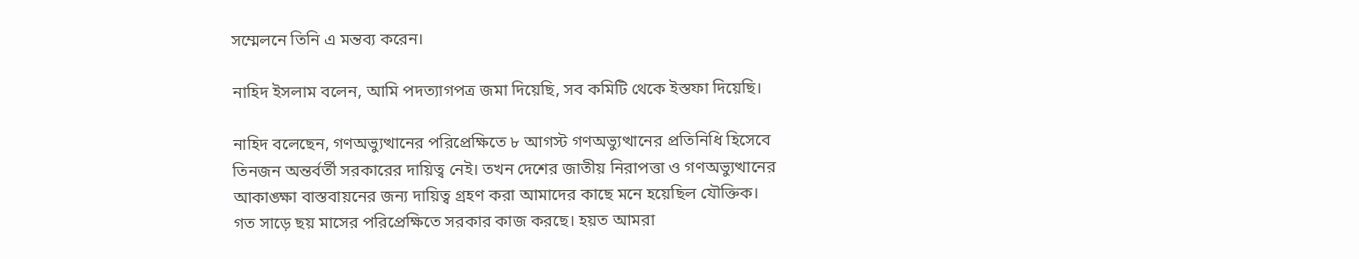সম্মেলনে তিনি এ মন্তব্য করেন।

নাহিদ ইসলাম বলেন, আমি পদত্যাগপত্র জমা দিয়েছি, সব কমিটি থেকে ইস্তফা দিয়েছি।

নাহিদ বলেছেন, গণঅভ্যুত্থানের পরিপ্রেক্ষিতে ৮ আগস্ট গণঅভ্যুত্থানের প্রতিনিধি হিসেবে তিনজন অন্তর্বর্তী সরকারের দায়িত্ব নেই। তখন দেশের জাতীয় নিরাপত্তা ও গণঅভ্যুত্থানের আকাঙ্ক্ষা বাস্তবায়নের জন্য দায়িত্ব গ্রহণ করা আমাদের কাছে মনে হয়েছিল যৌক্তিক। গত সাড়ে ছয় মাসের পরিপ্রেক্ষিতে সরকার কাজ করছে। হয়ত আমরা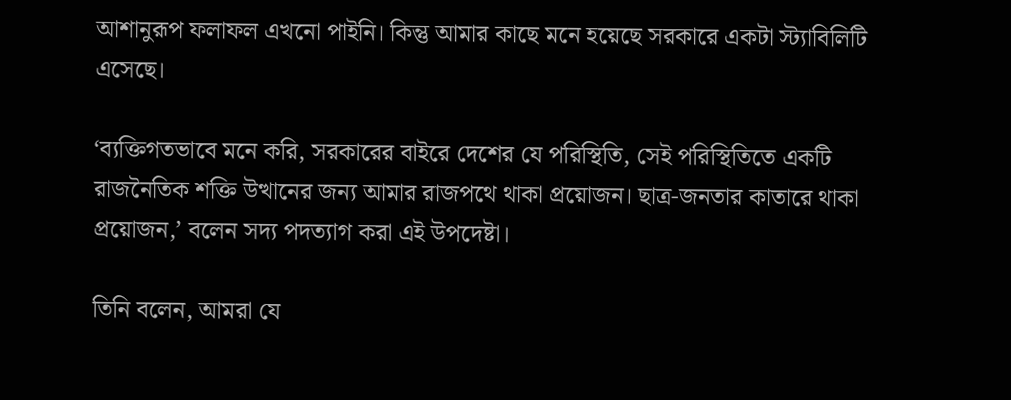আশানুরূপ ফলাফল এখনো পাইনি। কিন্তু আমার কাছে মনে হয়েছে সরকারে একটা স্ট্যাবিলিটি এসেছে।

‘ব্যক্তিগতভাবে মনে করি, সরকারের বাইরে দেশের যে পরিস্থিতি, সেই পরিস্থিতিতে একটি রাজনৈতিক শক্তি উত্থানের জন্য আমার রাজপথে থাকা প্রয়োজন। ছাত্র-জনতার কাতারে থাকা প্রয়োজন,’ বলেন সদ্য পদত্যাগ করা এই উপদেষ্টা।

তিনি বলেন, আমরা যে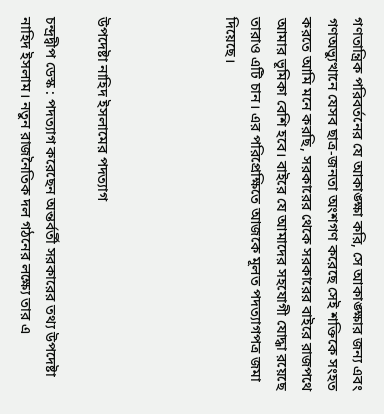গণতান্ত্রিক পরিবর্তনের যে আকাঙ্ক্ষা করি, সে আকাঙ্ক্ষার জন্য এবং গণঅভ্যুত্থানে যেসব ছাত্র-জনতা অংশগণ করেছে সেই শক্তিকে সংহত করতে আমি মনে করছি, সরকারের থেকে সরকারের বাইরে রাজপথে আমার ভূমিকা বেশি হবে। বাইরে যে আমাদের সহযোগী যোদ্ধা রয়েছে তারাও এটি চান। এর পরিপ্রেক্ষিতে আজকে মূলত পদত্যাগপত্র জমা দিয়েছে।




উপদেষ্টা নাহিদ ইসলামের পদত্যাগ

চন্দ্রদ্বীপ ডেস্ক : পদত্যাগ করেছেন অন্তর্বর্তী সরকারের তথ্য উপদেষ্টা নাহিদ ইসলাম। নতুন রাজনৈতিক দল গঠনের লক্ষ্যে তার এ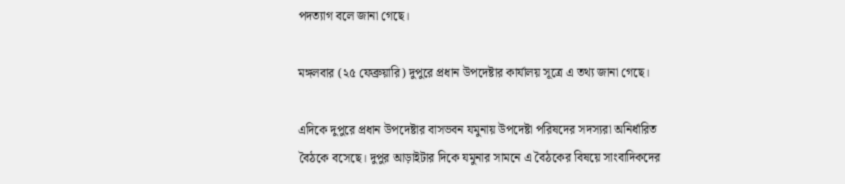পদত্যাগ বলে জানা গেছে।

মঙ্গলবার (২৫ ফেব্রুয়ারি) দুপুরে প্রধান উপদেষ্টার কার্যালয় সূত্রে এ তথ্য জানা গেছে।

এদিকে দুপুরে প্রধান উপদেষ্টার বাসভবন যমুনায় উপদেষ্টা পরিষদের সদস্যরা অনির্ধারিত বৈঠকে বসেছে। দুপুর আড়াইটার দিকে যমুনার সামনে এ বৈঠকের বিষয়ে সাংবাদিকদের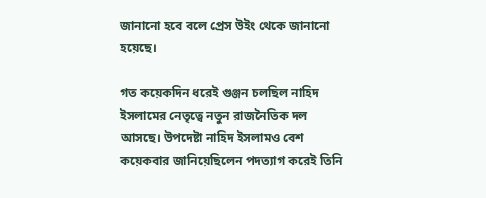জানানো হবে বলে প্রেস উইং থেকে জানানো হয়েছে।

গত কয়েকদিন ধরেই গুঞ্জন চলছিল নাহিদ ইসলামের নেতৃত্বে নতুন রাজনৈতিক দল আসছে। উপদেষ্টা নাহিদ ইসলামও বেশ কয়েকবার জানিয়েছিলেন পদত্যাগ করেই তিনি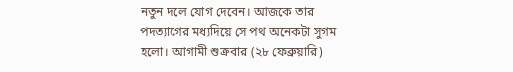নতুন দলে যোগ দেবেন। আজকে তার পদত্যাগের মধ্যদিয়ে সে পথ অনেকটা সুগম হলো। আগামী শুক্রবার (২৮ ফেব্রুয়ারি)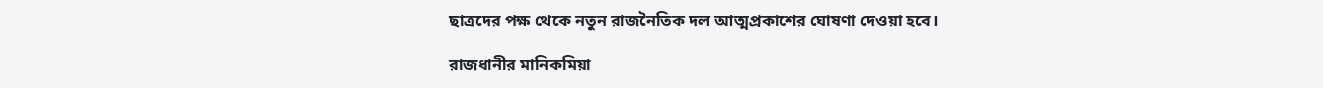ছাত্রদের পক্ষ থেকে নতুন রাজনৈতিক দল আত্মপ্রকাশের ঘোষণা দেওয়া হবে।

রাজধানীর মানিকমিয়া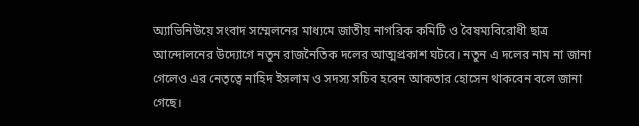অ্যাভিনিউয়ে সংবাদ সম্মেলনের মাধ্যমে জাতীয় নাগরিক কমিটি ও বৈষম্যবিরোধী ছাত্র আন্দোলনের উদ্যোগে নতুন রাজনৈতিক দলের আত্মপ্রকাশ ঘটবে। নতুন এ দলের নাম না জানা গেলেও এর নেতৃত্বে নাহিদ ইসলাম ও সদস্য সচিব হবেন আকতার হোসেন থাকবেন বলে জানা গেছে।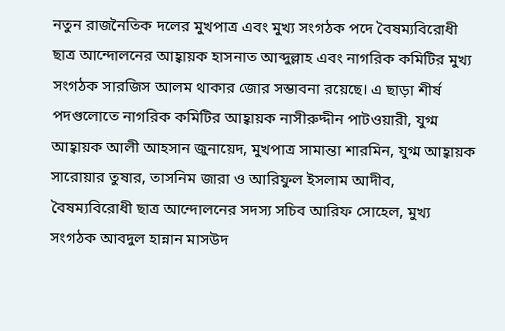নতুন রাজনৈতিক দলের মুখপাত্র এবং মুখ্য সংগঠক পদে বৈষম্যবিরোধী ছাত্র আন্দোলনের আহ্বায়ক হাসনাত আব্দুল্লাহ এবং নাগরিক কমিটির মুখ্য সংগঠক সারজিস আলম থাকার জোর সম্ভাবনা রয়েছে। এ ছাড়া শীর্ষ পদগুলোতে নাগরিক কমিটির আহ্বায়ক নাসীরুদ্দীন পাটওয়ারী, যুগ্ম আহ্বায়ক আলী আহসান জুনায়েদ, মুখপাত্র সামান্তা শারমিন, যুগ্ম আহ্বায়ক সারোয়ার তুষার, তাসনিম জারা ও আরিফুল ইসলাম আদীব, বৈষম্যবিরোধী ছাত্র আন্দোলনের সদস্য সচিব আরিফ সোহেল, মুখ্য সংগঠক আবদুল হান্নান মাসউদ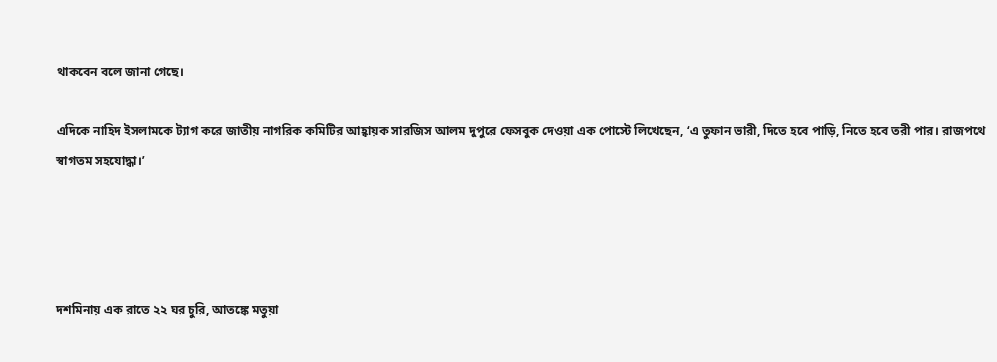থাকবেন বলে জানা গেছে।

এদিকে নাহিদ ইসলামকে ট্যাগ করে জাতীয় নাগরিক কমিটির আহ্বায়ক সারজিস আলম দুপুরে ফেসবুক দেওয়া এক পোস্টে লিখেছেন, ‘এ তুফান ভারী, দিতে হবে পাড়ি, নিতে হবে তরী পার। রাজপথে স্বাগতম সহযোদ্ধা।’




দশমিনায় এক রাতে ২২ ঘর চুরি, আতঙ্কে মতুয়া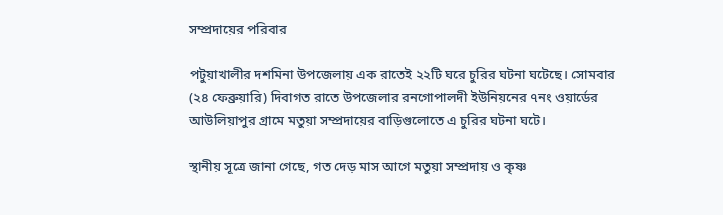সম্প্রদায়ের পরিবার

পটুয়াখালীর দশমিনা উপজেলায় এক রাতেই ২২টি ঘরে চুরির ঘটনা ঘটেছে। সোমবার (২৪ ফেব্রুয়ারি) দিবাগত রাতে উপজেলার রনগোপালদী ইউনিয়নের ৭নং ওয়ার্ডের আউলিয়াপুর গ্রামে মতুয়া সম্প্রদায়ের বাড়িগুলোতে এ চুরির ঘটনা ঘটে।

স্থানীয় সূত্রে জানা গেছে, গত দেড় মাস আগে মতুয়া সম্প্রদায় ও কৃষ্ণ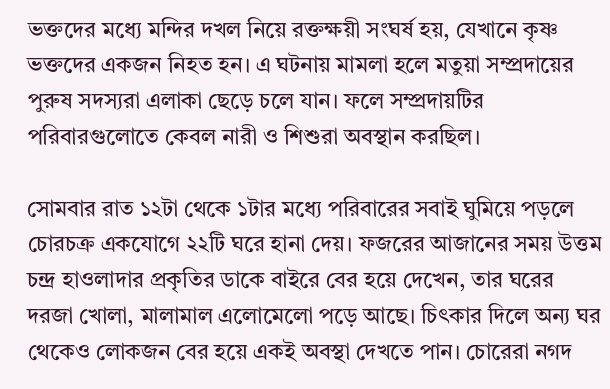ভক্তদের মধ্যে মন্দির দখল নিয়ে রক্তক্ষয়ী সংঘর্ষ হয়, যেখানে কৃষ্ণ ভক্তদের একজন নিহত হন। এ ঘটনায় মামলা হলে মতুয়া সম্প্রদায়ের পুরুষ সদস্যরা এলাকা ছেড়ে চলে যান। ফলে সম্প্রদায়টির পরিবারগুলোতে কেবল নারী ও শিশুরা অবস্থান করছিল।

সোমবার রাত ১২টা থেকে ১টার মধ্যে পরিবারের সবাই ঘুমিয়ে পড়লে চোরচক্র একযোগে ২২টি ঘরে হানা দেয়। ফজরের আজানের সময় উত্তম চন্দ্র হাওলাদার প্রকৃতির ডাকে বাইরে বের হয়ে দেখেন, তার ঘরের দরজা খোলা, মালামাল এলোমেলো পড়ে আছে। চিৎকার দিলে অন্য ঘর থেকেও লোকজন বের হয়ে একই অবস্থা দেখতে পান। চোরেরা নগদ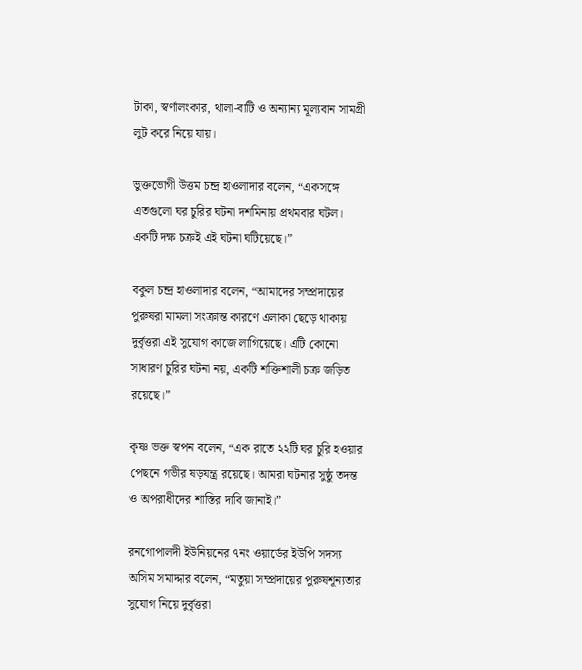টাকা, স্বর্ণালংকার, থালা-বাটি ও অন্যান্য মূল্যবান সামগ্রী লুট করে নিয়ে যায়।

ভুক্তভোগী উত্তম চন্দ্র হাওলাদার বলেন, “একসঙ্গে এতগুলো ঘর চুরির ঘটনা দশমিনায় প্রথমবার ঘটল। একটি দক্ষ চক্রই এই ঘটনা ঘটিয়েছে।”

বকুল চন্দ্র হাওলাদার বলেন, “আমাদের সম্প্রদায়ের পুরুষরা মামলা সংক্রান্ত কারণে এলাকা ছেড়ে থাকায় দুর্বৃত্তরা এই সুযোগ কাজে লাগিয়েছে। এটি কোনো সাধারণ চুরির ঘটনা নয়, একটি শক্তিশালী চক্র জড়িত রয়েছে।”

কৃষ্ণ ভক্ত স্বপন বলেন, “এক রাতে ২২টি ঘর চুরি হওয়ার পেছনে গভীর ষড়যন্ত্র রয়েছে। আমরা ঘটনার সুষ্ঠু তদন্ত ও অপরাধীদের শাস্তির দাবি জানাই।”

রনগোপালদী ইউনিয়নের ৭নং ওয়ার্ডের ইউপি সদস্য অসিম সমাদ্দার বলেন, “মতুয়া সম্প্রদায়ের পুরুষশূন্যতার সুযোগ নিয়ে দুর্বৃত্তরা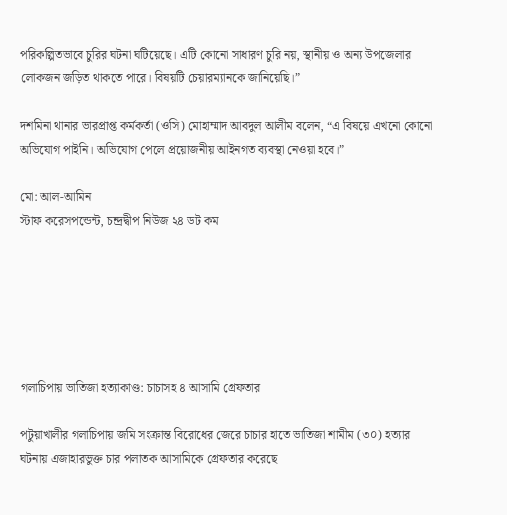পরিকল্পিতভাবে চুরির ঘটনা ঘটিয়েছে। এটি কোনো সাধারণ চুরি নয়, স্থানীয় ও অন্য উপজেলার লোকজন জড়িত থাকতে পারে। বিষয়টি চেয়ারম্যানকে জানিয়েছি।”

দশমিনা থানার ভারপ্রাপ্ত কর্মকর্তা (ওসি) মোহাম্মাদ আবদুল আলীম বলেন, “এ বিষয়ে এখনো কোনো অভিযোগ পাইনি। অভিযোগ পেলে প্রয়োজনীয় আইনগত ব্যবস্থা নেওয়া হবে।”

মো: আল-আমিন
স্টাফ করেসপন্ডেন্ট, চন্দ্রদ্বীপ নিউজ ২৪ ডট কম






গলাচিপায় ভাতিজা হত্যাকাণ্ড: চাচাসহ ৪ আসামি গ্রেফতার

পটুয়াখালীর গলাচিপায় জমি সংক্রান্ত বিরোধের জেরে চাচার হাতে ভাতিজা শামীম (৩০) হত্যার ঘটনায় এজাহারভুক্ত চার পলাতক আসামিকে গ্রেফতার করেছে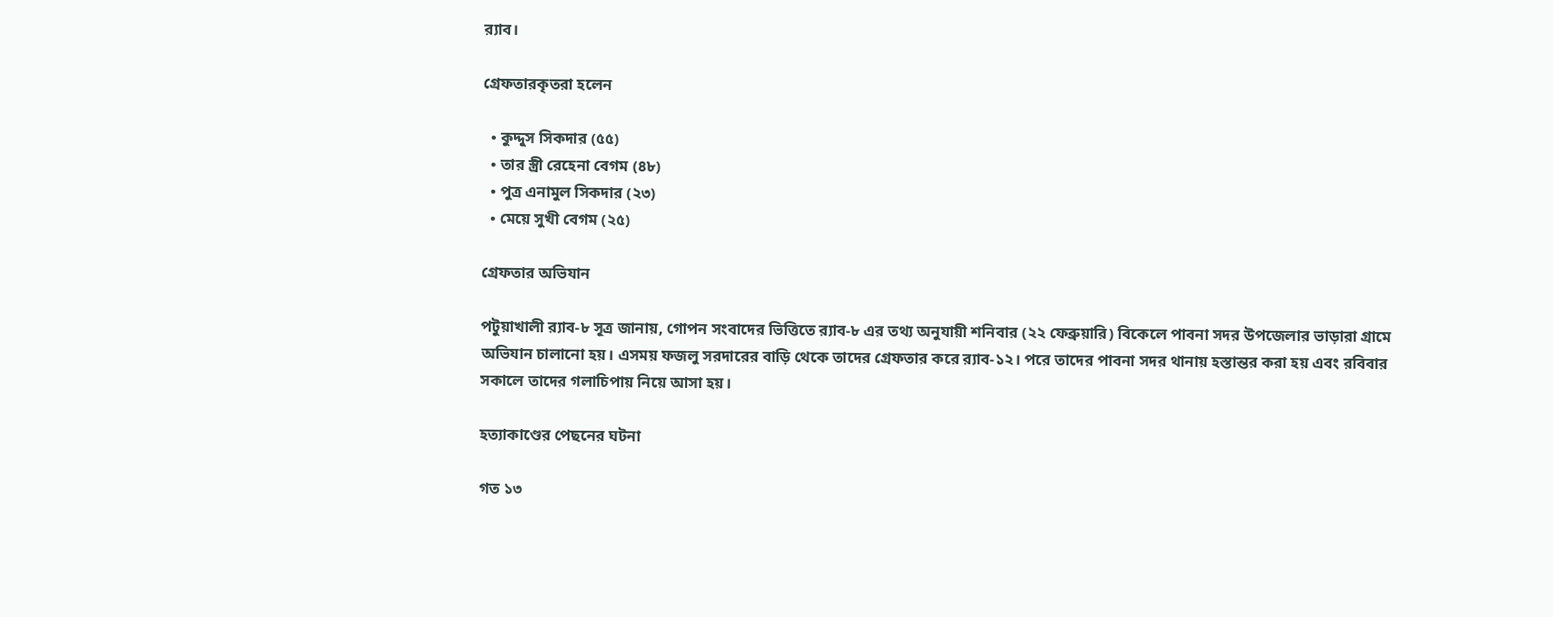র‍্যাব।

গ্রেফতারকৃতরা হলেন

  • কুদ্দুস সিকদার (৫৫)
  • তার স্ত্রী রেহেনা বেগম (৪৮)
  • পুত্র এনামুল সিকদার (২৩)
  • মেয়ে সুখী বেগম (২৫)

গ্রেফতার অভিযান

পটুয়াখালী র‍্যাব-৮ সূত্র জানায়, গোপন সংবাদের ভিত্তিতে র‍্যাব-৮ এর তথ্য অনুযায়ী শনিবার (২২ ফেব্রুয়ারি) বিকেলে পাবনা সদর উপজেলার ভাড়ারা গ্রামে অভিযান চালানো হয়। এসময় ফজলু সরদারের বাড়ি থেকে তাদের গ্রেফতার করে র‍্যাব-১২। পরে তাদের পাবনা সদর থানায় হস্তান্তর করা হয় এবং রবিবার সকালে তাদের গলাচিপায় নিয়ে আসা হয়।

হত্যাকাণ্ডের পেছনের ঘটনা

গত ১৩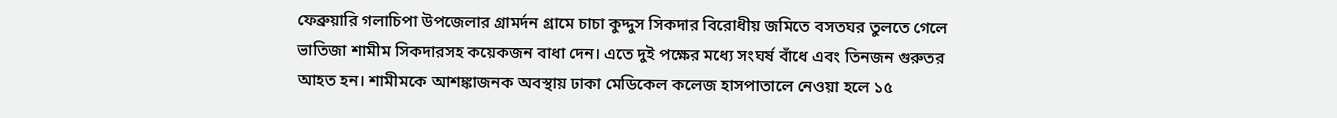ফেব্রুয়ারি গলাচিপা উপজেলার গ্রামর্দন গ্রামে চাচা কুদ্দুস সিকদার বিরোধীয় জমিতে বসতঘর তুলতে গেলে ভাতিজা শামীম সিকদারসহ কয়েকজন বাধা দেন। এতে দুই পক্ষের মধ্যে সংঘর্ষ বাঁধে এবং তিনজন গুরুতর আহত হন। শামীমকে আশঙ্কাজনক অবস্থায় ঢাকা মেডিকেল কলেজ হাসপাতালে নেওয়া হলে ১৫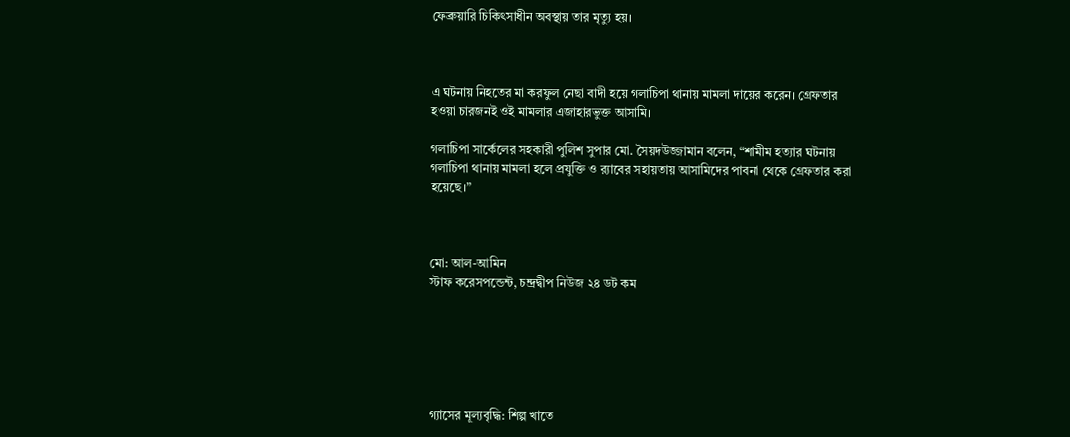ফেব্রুয়ারি চিকিৎসাধীন অবস্থায় তার মৃত্যু হয়।



এ ঘটনায় নিহতের মা করফুল নেছা বাদী হয়ে গলাচিপা থানায় মামলা দায়ের করেন। গ্রেফতার হওয়া চারজনই ওই মামলার এজাহারভুক্ত আসামি।

গলাচিপা সার্কেলের সহকারী পুলিশ সুপার মো. সৈয়দউজ্জামান বলেন, “শামীম হত্যার ঘটনায় গলাচিপা থানায় মামলা হলে প্রযুক্তি ও র‍্যাবের সহায়তায় আসামিদের পাবনা থেকে গ্রেফতার করা হয়েছে।”



মো: আল-আমিন
স্টাফ করেসপন্ডেন্ট, চন্দ্রদ্বীপ নিউজ ২৪ ডট কম






গ্যাসের মূল্যবৃদ্ধি: শিল্প খাতে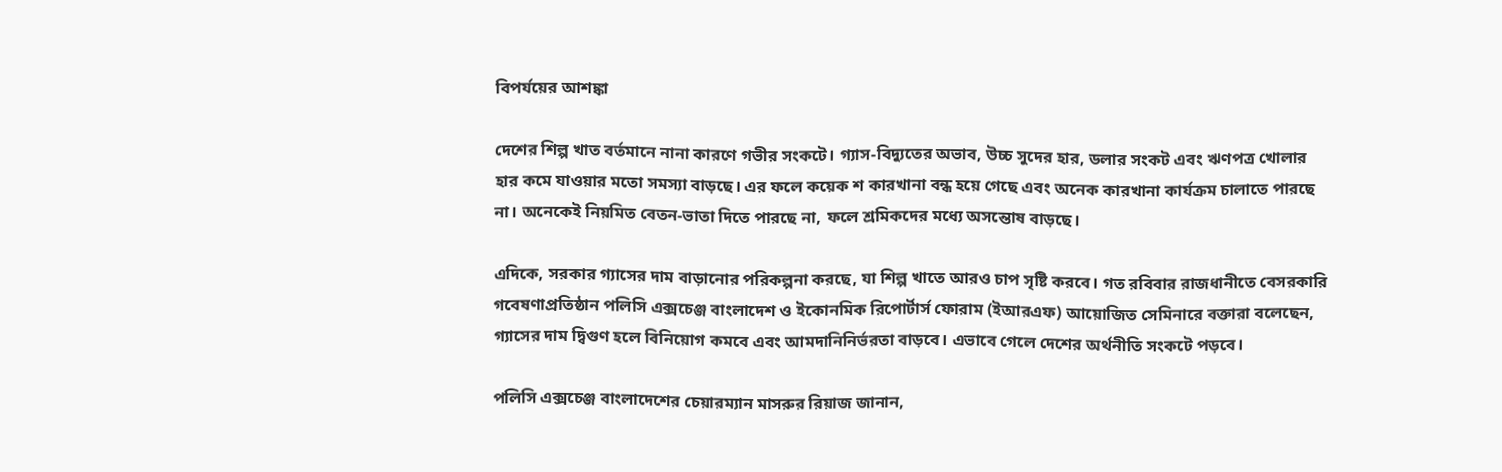বিপর্যয়ের আশঙ্কা

দেশের শিল্প খাত বর্তমানে নানা কারণে গভীর সংকটে। গ্যাস-বিদ্যুতের অভাব, উচ্চ সুদের হার, ডলার সংকট এবং ঋণপত্র খোলার হার কমে যাওয়ার মতো সমস্যা বাড়ছে। এর ফলে কয়েক শ কারখানা বন্ধ হয়ে গেছে এবং অনেক কারখানা কার্যক্রম চালাতে পারছে না। অনেকেই নিয়মিত বেতন-ভাতা দিতে পারছে না, ফলে শ্রমিকদের মধ্যে অসন্তোষ বাড়ছে।

এদিকে, সরকার গ্যাসের দাম বাড়ানোর পরিকল্পনা করছে, যা শিল্প খাতে আরও চাপ সৃষ্টি করবে। গত রবিবার রাজধানীতে বেসরকারি গবেষণাপ্রতিষ্ঠান পলিসি এক্সচেঞ্জ বাংলাদেশ ও ইকোনমিক রিপোর্টার্স ফোরাম (ইআরএফ) আয়োজিত সেমিনারে বক্তারা বলেছেন, গ্যাসের দাম দ্বিগুণ হলে বিনিয়োগ কমবে এবং আমদানিনির্ভরতা বাড়বে। এভাবে গেলে দেশের অর্থনীতি সংকটে পড়বে।

পলিসি এক্সচেঞ্জ বাংলাদেশের চেয়ারম্যান মাসরুর রিয়াজ জানান,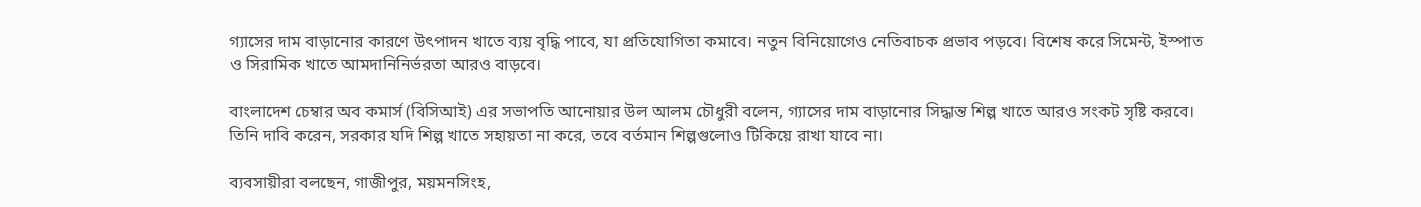গ্যাসের দাম বাড়ানোর কারণে উৎপাদন খাতে ব্যয় বৃদ্ধি পাবে, যা প্রতিযোগিতা কমাবে। নতুন বিনিয়োগেও নেতিবাচক প্রভাব পড়বে। বিশেষ করে সিমেন্ট, ইস্পাত ও সিরামিক খাতে আমদানিনির্ভরতা আরও বাড়বে।

বাংলাদেশ চেম্বার অব কমার্স (বিসিআই) এর সভাপতি আনোয়ার উল আলম চৌধুরী বলেন, গ্যাসের দাম বাড়ানোর সিদ্ধান্ত শিল্প খাতে আরও সংকট সৃষ্টি করবে। তিনি দাবি করেন, সরকার যদি শিল্প খাতে সহায়তা না করে, তবে বর্তমান শিল্পগুলোও টিকিয়ে রাখা যাবে না।

ব্যবসায়ীরা বলছেন, গাজীপুর, ময়মনসিংহ,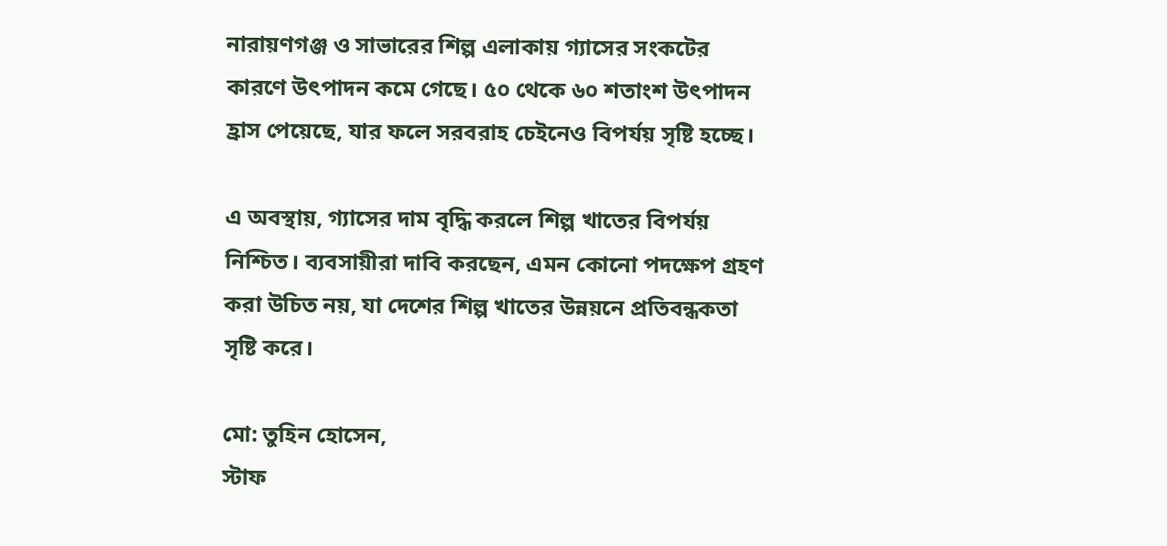নারায়ণগঞ্জ ও সাভারের শিল্প এলাকায় গ্যাসের সংকটের কারণে উৎপাদন কমে গেছে। ৫০ থেকে ৬০ শতাংশ উৎপাদন হ্রাস পেয়েছে, যার ফলে সরবরাহ চেইনেও বিপর্যয় সৃষ্টি হচ্ছে।

এ অবস্থায়, গ্যাসের দাম বৃদ্ধি করলে শিল্প খাতের বিপর্যয় নিশ্চিত। ব্যবসায়ীরা দাবি করছেন, এমন কোনো পদক্ষেপ গ্রহণ করা উচিত নয়, যা দেশের শিল্প খাতের উন্নয়নে প্রতিবন্ধকতা সৃষ্টি করে।

মো: তুহিন হোসেন,
স্টাফ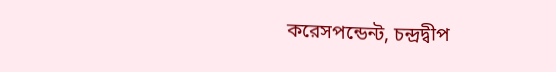করেসপন্ডেন্ট, চন্দ্রদ্বীপ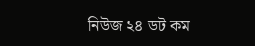নিউজ ২৪ ডট কম